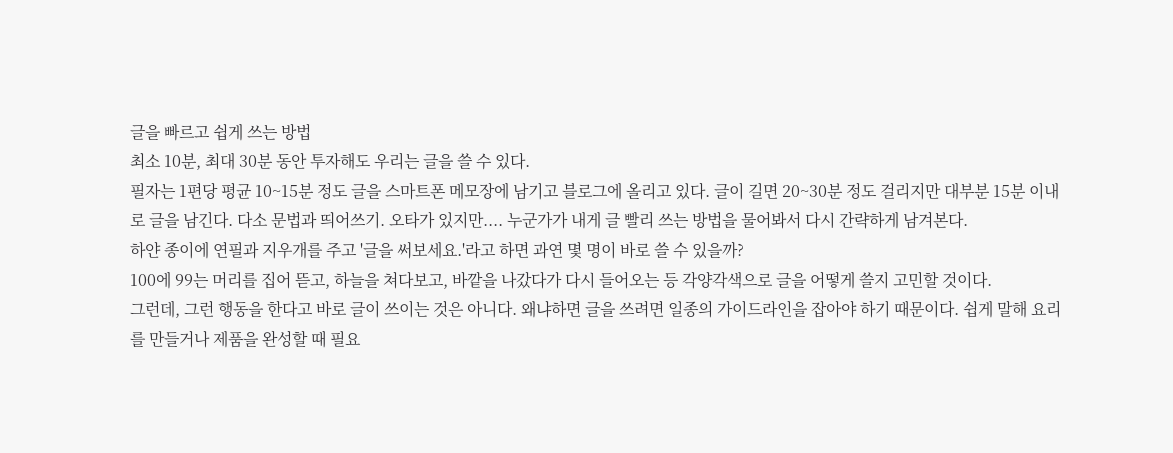글을 빠르고 쉽게 쓰는 방법
최소 10분, 최대 30분 동안 투자해도 우리는 글을 쓸 수 있다.
필자는 1편당 평균 10~15분 정도 글을 스마트폰 메모장에 남기고 블로그에 올리고 있다. 글이 길면 20~30분 정도 걸리지만 대부분 15분 이내로 글을 남긴다. 다소 문법과 띄어쓰기. 오타가 있지만.... 누군가가 내게 글 빨리 쓰는 방법을 물어봐서 다시 간략하게 남겨본다.
하얀 종이에 연필과 지우개를 주고 '글을 써보세요.'라고 하면 과연 몇 명이 바로 쓸 수 있을까?
100에 99는 머리를 집어 뜯고, 하늘을 쳐다보고, 바깥을 나갔다가 다시 들어오는 등 각양각색으로 글을 어떻게 쓸지 고민할 것이다.
그런데, 그런 행동을 한다고 바로 글이 쓰이는 것은 아니다. 왜냐하면 글을 쓰려면 일종의 가이드라인을 잡아야 하기 때문이다. 쉽게 말해 요리를 만들거나 제품을 완성할 때 필요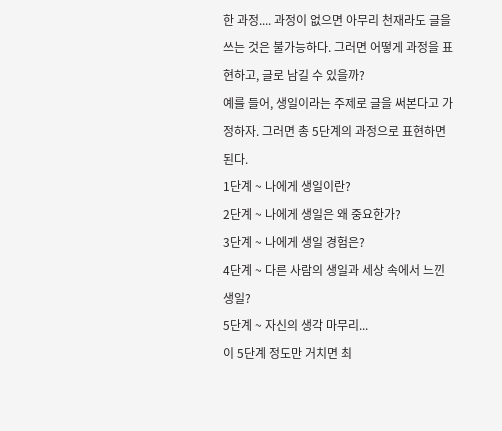한 과정.... 과정이 없으면 아무리 천재라도 글을 쓰는 것은 불가능하다. 그러면 어떻게 과정을 표현하고, 글로 남길 수 있을까?
예를 들어, 생일이라는 주제로 글을 써본다고 가정하자. 그러면 총 5단계의 과정으로 표현하면 된다.
1단계 ~ 나에게 생일이란?
2단계 ~ 나에게 생일은 왜 중요한가?
3단계 ~ 나에게 생일 경험은?
4단계 ~ 다른 사람의 생일과 세상 속에서 느낀 생일?
5단계 ~ 자신의 생각 마무리...
이 5단계 정도만 거치면 최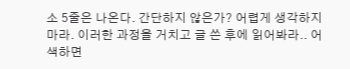소 5줄은 나온다. 간단하지 않은가? 어렵게 생각하지 마라. 이러한 과정을 거치고 글 쓴 후에 읽어봐라.. 어색하면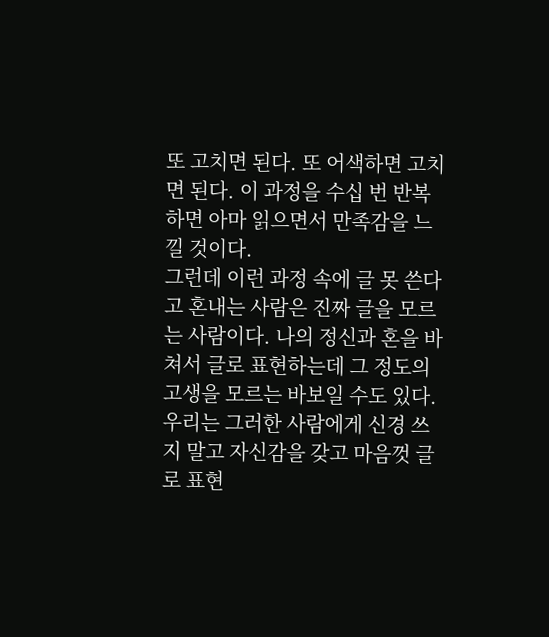또 고치면 된다. 또 어색하면 고치면 된다. 이 과정을 수십 번 반복하면 아마 읽으면서 만족감을 느낄 것이다.
그런데 이런 과정 속에 글 못 쓴다고 혼내는 사람은 진짜 글을 모르는 사람이다. 나의 정신과 혼을 바쳐서 글로 표현하는데 그 정도의 고생을 모르는 바보일 수도 있다. 우리는 그러한 사람에게 신경 쓰지 말고 자신감을 갖고 마음껏 글로 표현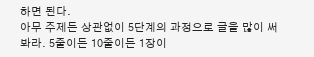하면 된다.
아무 주제든 상관없이 5단계의 과정으로 글을 많이 써봐라. 5줄이든 10줄이든 1장이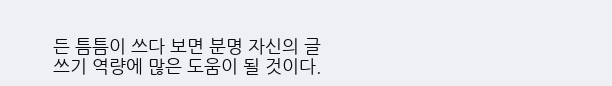든 틈틈이 쓰다 보면 분명 자신의 글쓰기 역량에 많은 도움이 될 것이다.